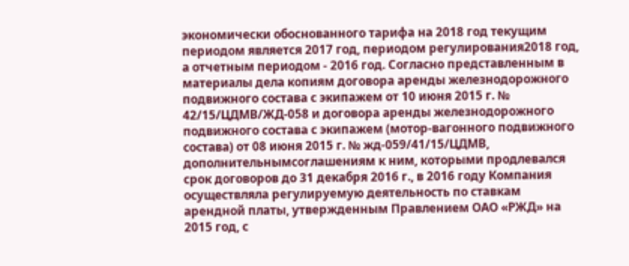экономически обоснованного тарифа на 2018 год текущим периодом является 2017 год, периодом регулирования2018 год, а отчетным периодом - 2016 год. Согласно представленным в материалы дела копиям договора аренды железнодорожного подвижного состава с экипажем от 10 июня 2015 г. № 42/15/ЦДМВ/ЖД-058 и договора аренды железнодорожного подвижного состава с экипажем (мотор-вагонного подвижного состава) от 08 июня 2015 г. № жд-059/41/15/ЦДМВ, дополнительнымсоглашениям к ним, которыми продлевался срок договоров до 31 декабря 2016 г., в 2016 году Компания осуществляла регулируемую деятельность по ставкам арендной платы, утвержденным Правлением ОАО «РЖД» на 2015 год, с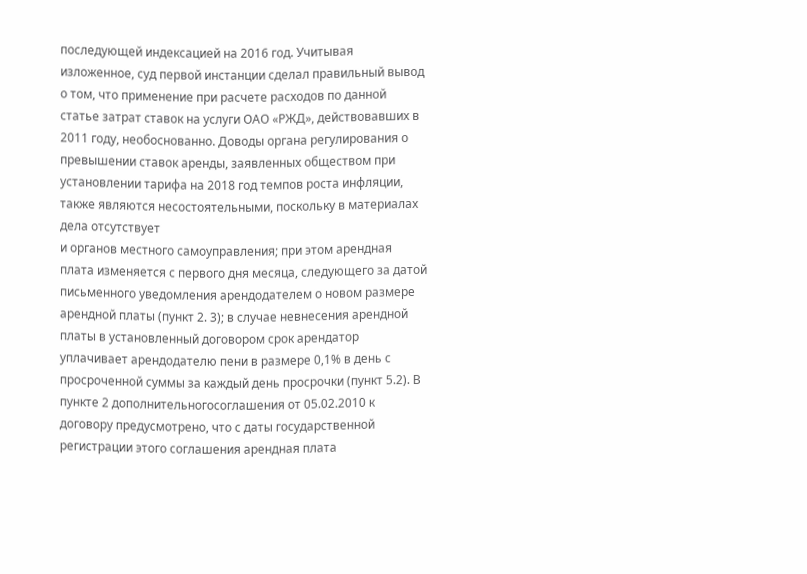последующей индексацией на 2016 год. Учитывая изложенное, суд первой инстанции сделал правильный вывод о том, что применение при расчете расходов по данной статье затрат ставок на услуги ОАО «РЖД», действовавших в 2011 году, необоснованно. Доводы органа регулирования о превышении ставок аренды, заявленных обществом при установлении тарифа на 2018 год темпов роста инфляции, также являются несостоятельными, поскольку в материалах дела отсутствует
и органов местного самоуправления; при этом арендная плата изменяется с первого дня месяца, следующего за датой письменного уведомления арендодателем о новом размере арендной платы (пункт 2. 3); в случае невнесения арендной платы в установленный договором срок арендатор уплачивает арендодателю пени в размере 0,1% в день с просроченной суммы за каждый день просрочки (пункт 5.2). В пункте 2 дополнительногосоглашения от 05.02.2010 к договору предусмотрено, что с даты государственной регистрации этого соглашения арендная плата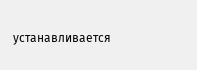устанавливается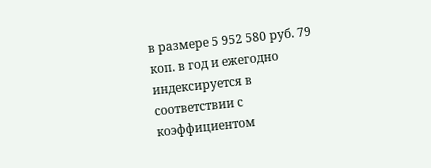в размере 5 952 580 руб. 79 коп. в год и ежегодно индексируется в соответствии с коэффициентом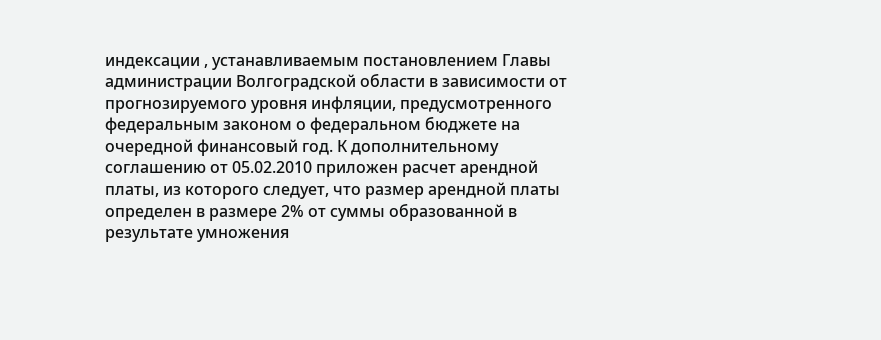индексации , устанавливаемым постановлением Главы администрации Волгоградской области в зависимости от прогнозируемого уровня инфляции, предусмотренного федеральным законом о федеральном бюджете на очередной финансовый год. К дополнительному соглашению от 05.02.2010 приложен расчет арендной платы, из которого следует, что размер арендной платы определен в размере 2% от суммы образованной в результате умножения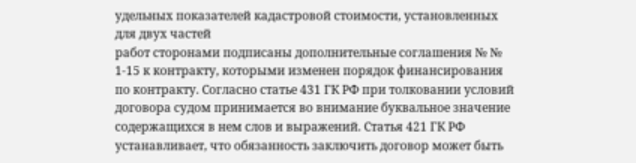удельных показателей кадастровой стоимости, установленных для двух частей
работ сторонами подписаны дополнительные соглашения № № 1-15 к контракту, которыми изменен порядок финансирования по контракту. Согласно статье 431 ГК РФ при толковании условий договора судом принимается во внимание буквальное значение содержащихся в нем слов и выражений. Статья 421 ГК РФ устанавливает, что обязанность заключить договор может быть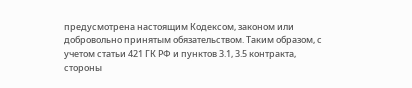предусмотрена настоящим Кодексом, законом или добровольно принятым обязательством. Таким образом, с учетом статьи 421 ГК РФ и пунктов 3.1, 3.5 контракта, стороны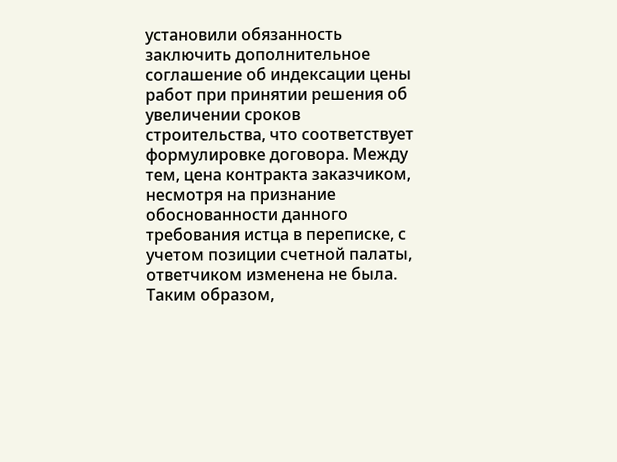установили обязанность заключить дополнительное соглашение об индексации цены работ при принятии решения об увеличении сроков строительства, что соответствует формулировке договора. Между тем, цена контракта заказчиком, несмотря на признание обоснованности данного требования истца в переписке, с учетом позиции счетной палаты, ответчиком изменена не была. Таким образом,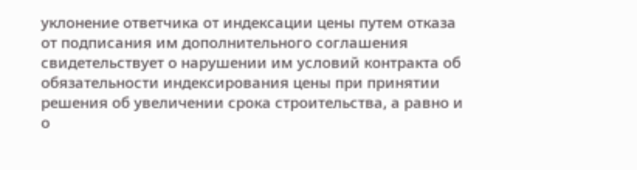уклонение ответчика от индексации цены путем отказа от подписания им дополнительного соглашения свидетельствует о нарушении им условий контракта об обязательности индексирования цены при принятии решения об увеличении срока строительства, а равно и о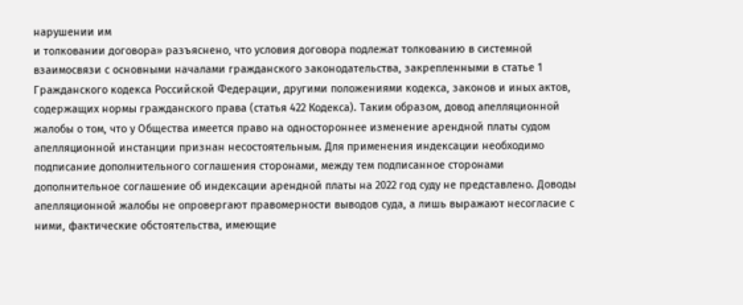нарушении им
и толковании договора» разъяснено, что условия договора подлежат толкованию в системной взаимосвязи с основными началами гражданского законодательства, закрепленными в статье 1 Гражданского кодекса Российской Федерации, другими положениями кодекса, законов и иных актов, содержащих нормы гражданского права (статья 422 Кодекса). Таким образом, довод апелляционной жалобы о том, что у Общества имеется право на одностороннее изменение арендной платы судом апелляционной инстанции признан несостоятельным. Для применения индексации необходимо подписание дополнительного соглашения сторонами, между тем подписанное сторонами дополнительное соглашение об индексации арендной платы на 2022 год суду не представлено. Доводы апелляционной жалобы не опровергают правомерности выводов суда, а лишь выражают несогласие с ними, фактические обстоятельства, имеющие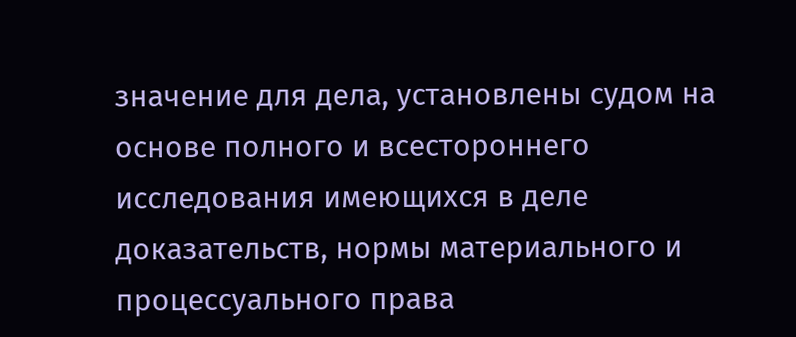значение для дела, установлены судом на основе полного и всестороннего исследования имеющихся в деле доказательств, нормы материального и процессуального права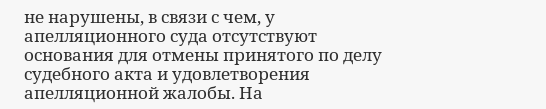не нарушены, в связи с чем, у апелляционного суда отсутствуют основания для отмены принятого по делу судебного акта и удовлетворения апелляционной жалобы. На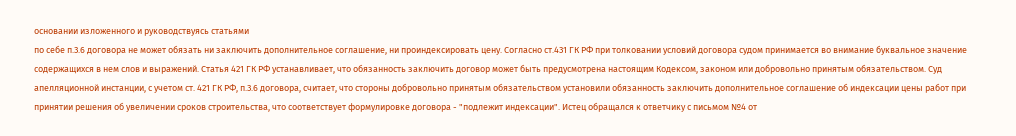основании изложенного и руководствуясь статьями
по себе п.3.6 договора не может обязать ни заключить дополнительное соглашение, ни проиндексировать цену. Согласно ст.431 ГК РФ при толковании условий договора судом принимается во внимание буквальное значение содержащихся в нем слов и выражений. Статья 421 ГК РФ устанавливает, что обязанность заключить договор может быть предусмотрена настоящим Кодексом, законом или добровольно принятым обязательством. Суд апелляционной инстанции, с учетом ст. 421 ГК РФ, п.3.6 договора, считает, что стороны добровольно принятым обязательством установили обязанность заключить дополнительное соглашение об индексации цены работ при принятии решения об увеличении сроков строительства, что соответствует формулировке договора - "подлежит индексации". Истец обращался к ответчику с письмом №4 от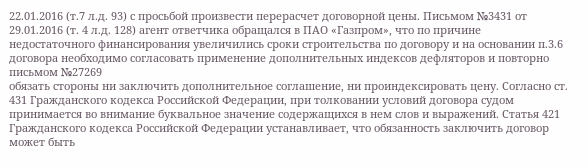22.01.2016 (т.7 л.д. 93) с просьбой произвести перерасчет договорной цены. Письмом №3431 от 29.01.2016 (т. 4 л.д. 128) агент ответчика обращался в ПАО «Газпром», что по причине недостаточного финансирования увеличились сроки строительства по договору и на основании п.3.6 договора необходимо согласовать применение дополнительных индексов дефляторов и повторно письмом №27269
обязать стороны ни заключить дополнительное соглашение, ни проиндексировать цену. Согласно ст. 431 Гражданского кодекса Российской Федерации, при толковании условий договора судом принимается во внимание буквальное значение содержащихся в нем слов и выражений. Статья 421 Гражданского кодекса Российской Федерации устанавливает, что обязанность заключить договор может быть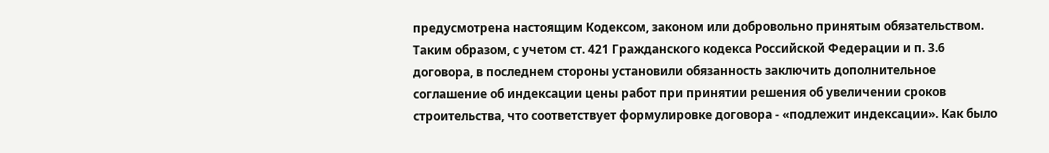предусмотрена настоящим Кодексом, законом или добровольно принятым обязательством. Таким образом, с учетом ст. 421 Гражданского кодекса Российской Федерации и п. 3.6 договора, в последнем стороны установили обязанность заключить дополнительное соглашение об индексации цены работ при принятии решения об увеличении сроков строительства, что соответствует формулировке договора - «подлежит индексации». Как было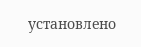установлено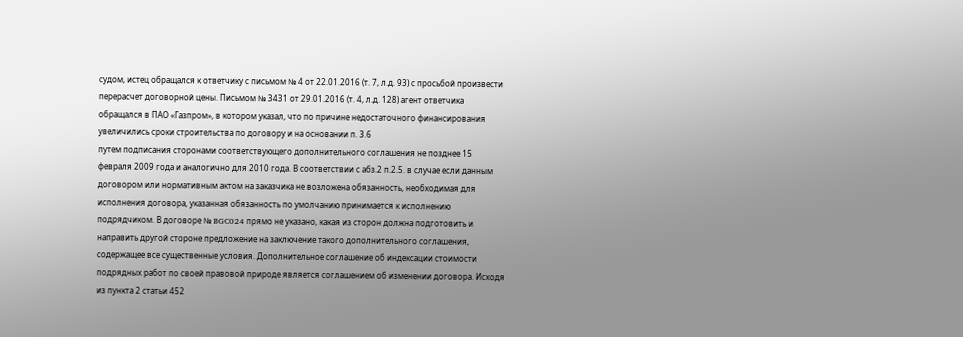судом, истец обращался к ответчику с письмом № 4 от 22.01.2016 (т. 7, л.д. 93) с просьбой произвести перерасчет договорной цены. Письмом № 3431 от 29.01.2016 (т. 4, л.д. 128) агент ответчика обращался в ПАО «Газпром», в котором указал, что по причине недостаточного финансирования увеличились сроки строительства по договору и на основании п. 3.6
путем подписания сторонами соответствующего дополнительного соглашения не позднее 15 февраля 2009 года и аналогично для 2010 года. В соответствии с абз.2 п.2.5. в случае если данным договором или нормативным актом на заказчика не возложена обязанность, необходимая для исполнения договора, указанная обязанность по умолчанию принимается к исполнению подрядчиком. В договоре № BGC024 прямо не указано, какая из сторон должна подготовить и направить другой стороне предложение на заключение такого дополнительного соглашения, содержащее все существенные условия. Дополнительное соглашение об индексации стоимости подрядных работ по своей правовой природе является соглашением об изменении договора. Исходя из пункта 2 статьи 452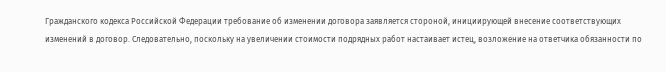Гражданского кодекса Российской Федерации требование об изменении договора заявляется стороной, инициирующей внесение соответствующих изменений в договор. Следовательно, поскольку на увеличении стоимости подрядных работ настаивает истец, возложение на ответчика обязанности по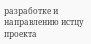разработке и направлению истцу проекта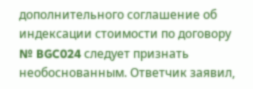дополнительного соглашение об индексации стоимости по договору № BGC024 следует признать необоснованным. Ответчик заявил,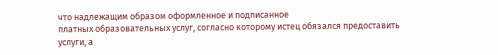что надлежащим образом оформленное и подписанное
платных образовательных услуг, согласно которому истец обязался предоставить услуги, а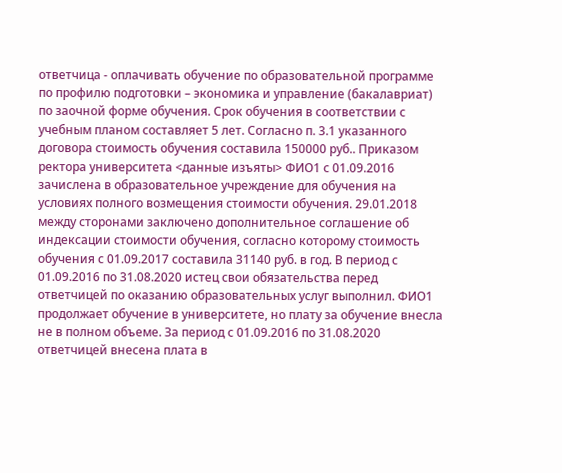ответчица - оплачивать обучение по образовательной программе по профилю подготовки – экономика и управление (бакалавриат) по заочной форме обучения. Срок обучения в соответствии с учебным планом составляет 5 лет. Согласно п. 3.1 указанного договора стоимость обучения составила 150000 руб.. Приказом ректора университета <данные изъяты> ФИО1 с 01.09.2016 зачислена в образовательное учреждение для обучения на условиях полного возмещения стоимости обучения. 29.01.2018 между сторонами заключено дополнительное соглашение об индексации стоимости обучения, согласно которому стоимость обучения с 01.09.2017 составила 31140 руб. в год. В период с 01.09.2016 по 31.08.2020 истец свои обязательства перед ответчицей по оказанию образовательных услуг выполнил. ФИО1 продолжает обучение в университете, но плату за обучение внесла не в полном объеме. За период с 01.09.2016 по 31.08.2020 ответчицей внесена плата в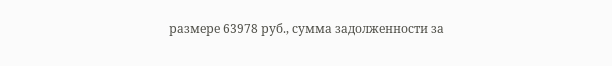размере 63978 руб., сумма задолженности за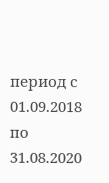период с 01.09.2018 по 31.08.2020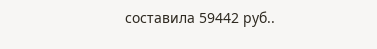составила 59442 руб..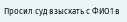Просил суд взыскать с ФИО1 в